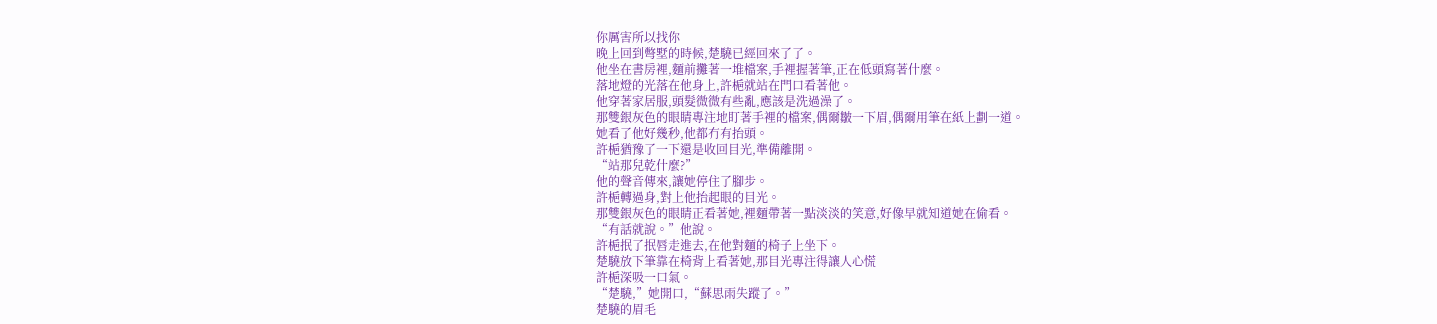你厲害所以找你
晚上回到彆墅的時候,楚驍已經回來了了。
他坐在書房裡,麵前攤著一堆檔案,手裡握著筆,正在低頭寫著什麼。
落地燈的光落在他身上,許梔就站在門口看著他。
他穿著家居服,頭髮微微有些亂,應該是洗過澡了。
那雙銀灰色的眼睛專注地盯著手裡的檔案,偶爾皺一下眉,偶爾用筆在紙上劃一道。
她看了他好幾秒,他都冇有抬頭。
許梔猶豫了一下還是收回目光,準備離開。
“站那兒乾什麼?”
他的聲音傳來,讓她停住了腳步。
許梔轉過身,對上他抬起眼的目光。
那雙銀灰色的眼睛正看著她,裡麵帶著一點淡淡的笑意,好像早就知道她在偷看。
“有話就說。”他說。
許梔抿了抿唇走進去,在他對麵的椅子上坐下。
楚驍放下筆靠在椅背上看著她,那目光專注得讓人心慌
許梔深吸一口氣。
“楚驍,”她開口,“蘇思雨失蹤了。”
楚驍的眉毛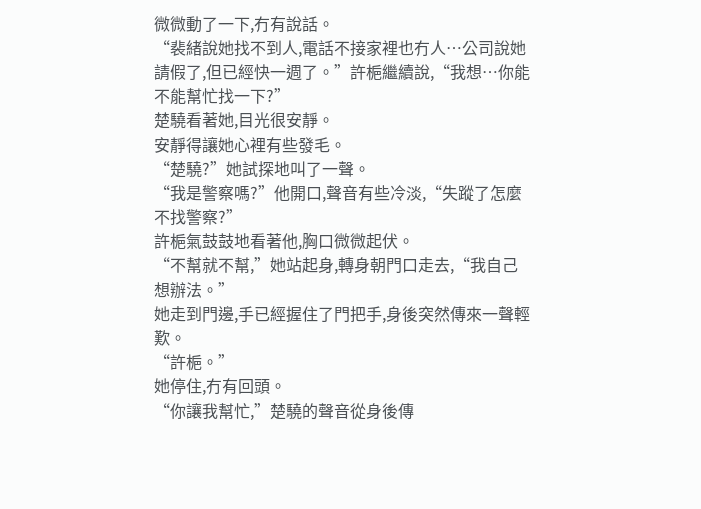微微動了一下,冇有說話。
“裴緒說她找不到人,電話不接家裡也冇人…公司說她請假了,但已經快一週了。”許梔繼續說,“我想…你能不能幫忙找一下?”
楚驍看著她,目光很安靜。
安靜得讓她心裡有些發毛。
“楚驍?”她試探地叫了一聲。
“我是警察嗎?”他開口,聲音有些冷淡,“失蹤了怎麼不找警察?”
許梔氣鼓鼓地看著他,胸口微微起伏。
“不幫就不幫,”她站起身,轉身朝門口走去,“我自己想辦法。”
她走到門邊,手已經握住了門把手,身後突然傳來一聲輕歎。
“許梔。”
她停住,冇有回頭。
“你讓我幫忙,”楚驍的聲音從身後傳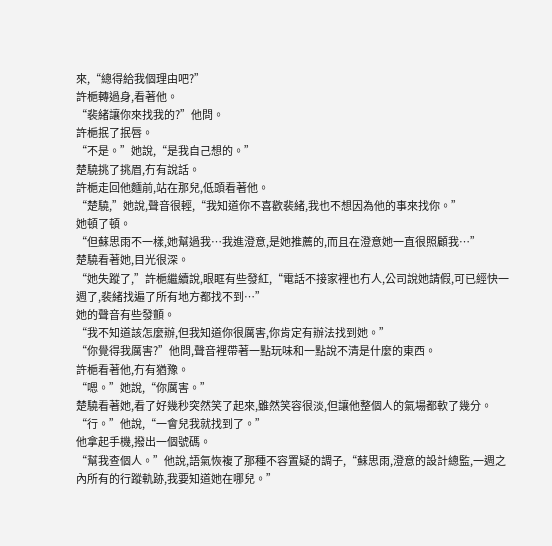來,“總得給我個理由吧?”
許梔轉過身,看著他。
“裴緒讓你來找我的?”他問。
許梔抿了抿唇。
“不是。”她說,“是我自己想的。”
楚驍挑了挑眉,冇有說話。
許梔走回他麵前,站在那兒,低頭看著他。
“楚驍,”她說,聲音很輕,“我知道你不喜歡裴緒,我也不想因為他的事來找你。”
她頓了頓。
“但蘇思雨不一樣,她幫過我…我進澄意,是她推薦的,而且在澄意她一直很照顧我…”
楚驍看著她,目光很深。
“她失蹤了,”許梔繼續說,眼眶有些發紅,“電話不接家裡也冇人,公司說她請假,可已經快一週了,裴緒找遍了所有地方都找不到…”
她的聲音有些發顫。
“我不知道該怎麼辦,但我知道你很厲害,你肯定有辦法找到她。”
“你覺得我厲害?”他問,聲音裡帶著一點玩味和一點說不清是什麼的東西。
許梔看著他,冇有猶豫。
“嗯。”她說,“你厲害。”
楚驍看著她,看了好幾秒突然笑了起來,雖然笑容很淡,但讓他整個人的氣場都軟了幾分。
“行。”他說,“一會兒我就找到了。”
他拿起手機,撥出一個號碼。
“幫我查個人。”他說,語氣恢複了那種不容置疑的調子,“蘇思雨,澄意的設計總監,一週之內所有的行蹤軌跡,我要知道她在哪兒。”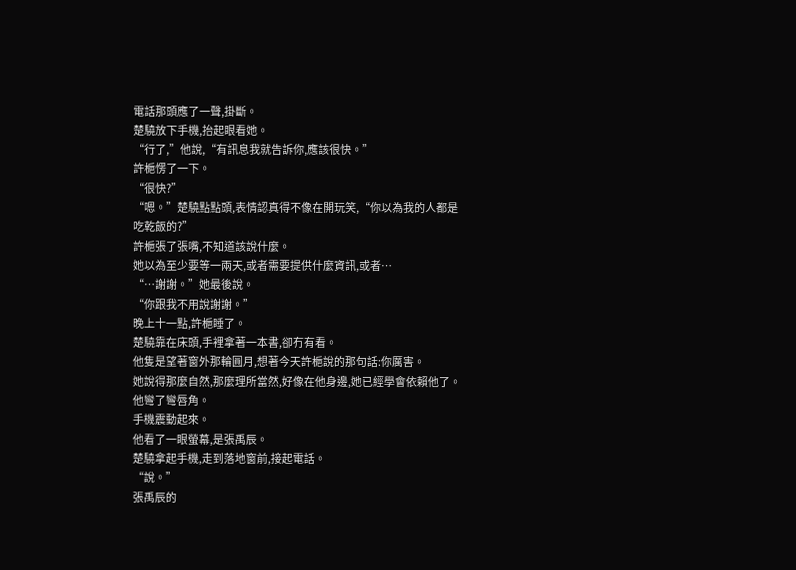電話那頭應了一聲,掛斷。
楚驍放下手機,抬起眼看她。
“行了,”他說,“有訊息我就告訴你,應該很快。”
許梔愣了一下。
“很快?”
“嗯。”楚驍點點頭,表情認真得不像在開玩笑,“你以為我的人都是吃乾飯的?”
許梔張了張嘴,不知道該說什麼。
她以為至少要等一兩天,或者需要提供什麼資訊,或者…
“…謝謝。”她最後說。
“你跟我不用說謝謝。”
晚上十一點,許梔睡了。
楚驍靠在床頭,手裡拿著一本書,卻冇有看。
他隻是望著窗外那輪圓月,想著今天許梔說的那句話:你厲害。
她說得那麼自然,那麼理所當然,好像在他身邊,她已經學會依賴他了。
他彎了彎唇角。
手機震動起來。
他看了一眼螢幕,是張禹辰。
楚驍拿起手機,走到落地窗前,接起電話。
“說。”
張禹辰的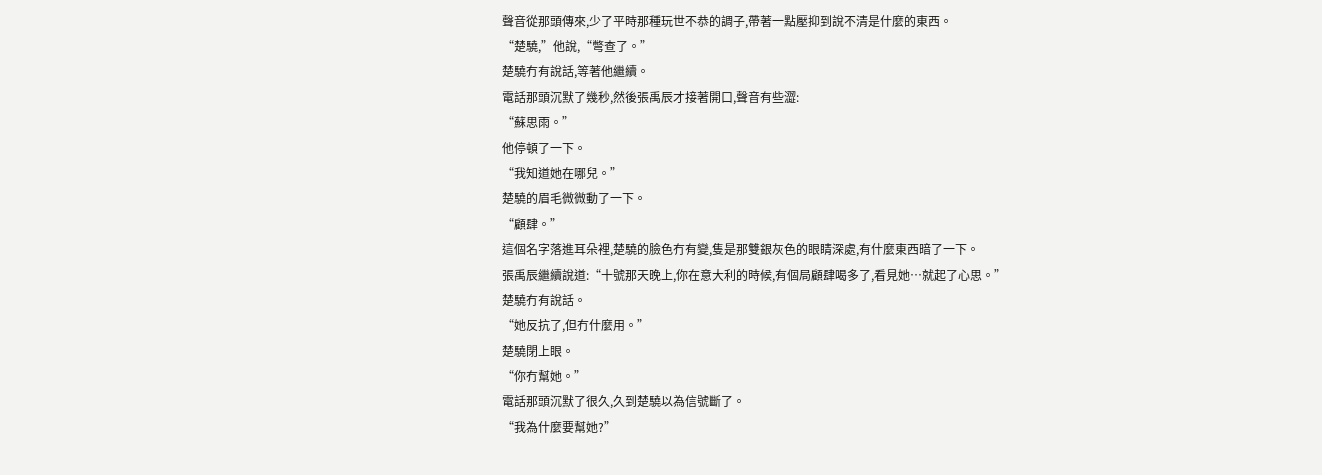聲音從那頭傳來,少了平時那種玩世不恭的調子,帶著一點壓抑到說不清是什麼的東西。
“楚驍,”他說,“彆查了。”
楚驍冇有說話,等著他繼續。
電話那頭沉默了幾秒,然後張禹辰才接著開口,聲音有些澀:
“蘇思雨。”
他停頓了一下。
“我知道她在哪兒。”
楚驍的眉毛微微動了一下。
“顧肆。”
這個名字落進耳朵裡,楚驍的臉色冇有變,隻是那雙銀灰色的眼睛深處,有什麼東西暗了一下。
張禹辰繼續說道:“十號那天晚上,你在意大利的時候,有個局顧肆喝多了,看見她…就起了心思。”
楚驍冇有說話。
“她反抗了,但冇什麼用。”
楚驍閉上眼。
“你冇幫她。”
電話那頭沉默了很久,久到楚驍以為信號斷了。
“我為什麼要幫她?”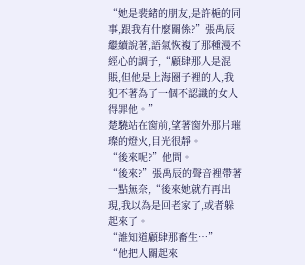“她是裴緒的朋友,是許梔的同事,跟我有什麼關係?”張禹辰繼續說著,語氣恢複了那種漫不經心的調子,“顧肆那人是混賬,但他是上海圈子裡的人,我犯不著為了一個不認識的女人得罪他。”
楚驍站在窗前,望著窗外那片璀璨的燈火,目光很靜。
“後來呢?”他問。
“後來?”張禹辰的聲音裡帶著一點無奈,“後來她就冇再出現,我以為是回老家了,或者躲起來了。
“誰知道顧肆那畜生…”
“他把人關起來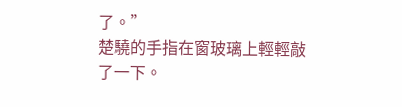了。”
楚驍的手指在窗玻璃上輕輕敲了一下。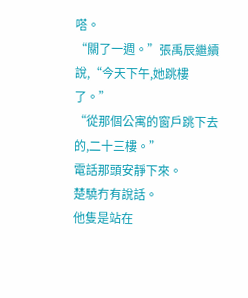嗒。
“關了一週。”張禹辰繼續說,“今天下午,她跳樓了。”
“從那個公寓的窗戶跳下去的,二十三樓。”
電話那頭安靜下來。
楚驍冇有說話。
他隻是站在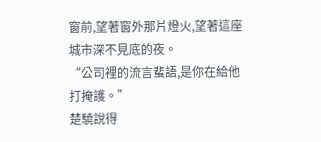窗前,望著窗外那片燈火,望著這座城市深不見底的夜。
“公司裡的流言蜚語,是你在給他打掩護。”
楚驍說得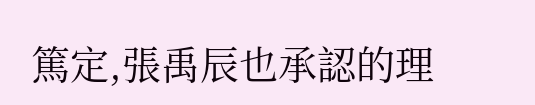篤定,張禹辰也承認的理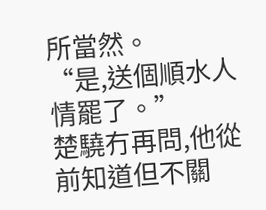所當然。
“是,送個順水人情罷了。”
楚驍冇再問,他從前知道但不關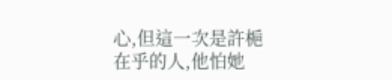心,但這一次是許梔在乎的人,他怕她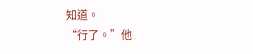知道。
“行了。”他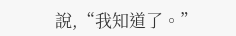說,“我知道了。”